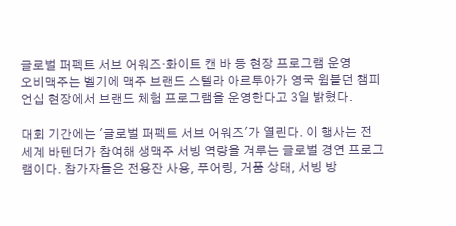글로벌 퍼펙트 서브 어워즈·화이트 캔 바 등 현장 프로그램 운영
오비맥주는 벨기에 맥주 브랜드 스텔라 아르투아가 영국 윔블던 챔피언십 현장에서 브랜드 체험 프로그램을 운영한다고 3일 밝혔다.

대회 기간에는 '글로벌 퍼펙트 서브 어워즈'가 열린다. 이 행사는 전 세계 바텐더가 참여해 생맥주 서빙 역량을 겨루는 글로벌 경연 프로그램이다. 참가자들은 전용잔 사용, 푸어링, 거품 상태, 서빙 방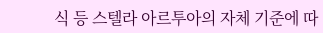식 등 스텔라 아르투아의 자체 기준에 따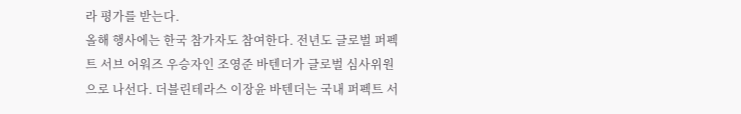라 평가를 받는다.
올해 행사에는 한국 참가자도 참여한다. 전년도 글로벌 퍼펙트 서브 어워즈 우승자인 조영준 바텐더가 글로벌 심사위원으로 나선다. 더블린테라스 이장윤 바텐더는 국내 퍼펙트 서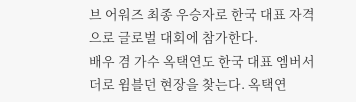브 어워즈 최종 우승자로 한국 대표 자격으로 글로벌 대회에 참가한다.
배우 겸 가수 옥택연도 한국 대표 엠버서더로 윔블던 현장을 찾는다. 옥택연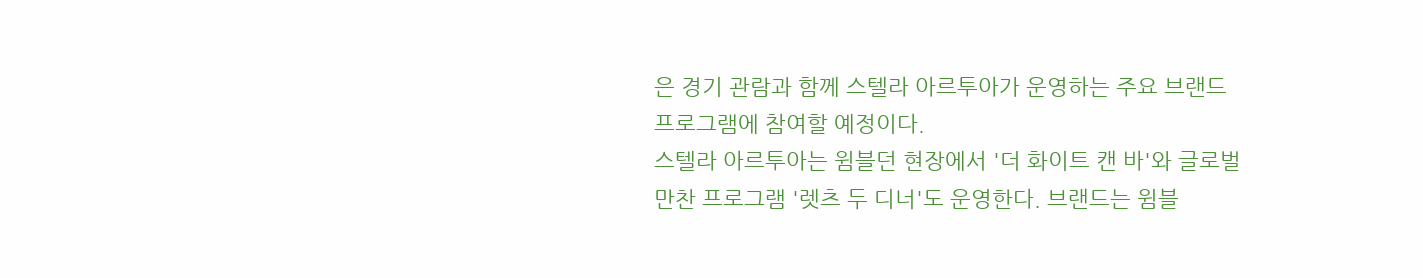은 경기 관람과 함께 스텔라 아르투아가 운영하는 주요 브랜드 프로그램에 참여할 예정이다.
스텔라 아르투아는 윔블던 현장에서 '더 화이트 캔 바'와 글로벌 만찬 프로그램 '렛츠 두 디너'도 운영한다. 브랜드는 윔블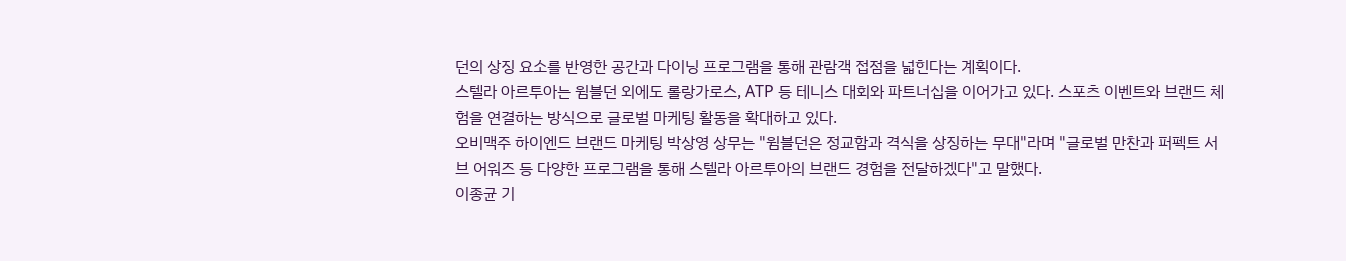던의 상징 요소를 반영한 공간과 다이닝 프로그램을 통해 관람객 접점을 넓힌다는 계획이다.
스텔라 아르투아는 윔블던 외에도 롤랑가로스, ATP 등 테니스 대회와 파트너십을 이어가고 있다. 스포츠 이벤트와 브랜드 체험을 연결하는 방식으로 글로벌 마케팅 활동을 확대하고 있다.
오비맥주 하이엔드 브랜드 마케팅 박상영 상무는 "윔블던은 정교함과 격식을 상징하는 무대"라며 "글로벌 만찬과 퍼펙트 서브 어워즈 등 다양한 프로그램을 통해 스텔라 아르투아의 브랜드 경험을 전달하겠다"고 말했다.
이종균 기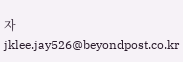자 jklee.jay526@beyondpost.co.kr